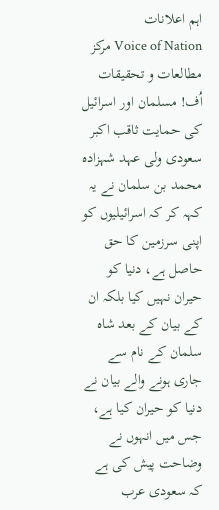اہم اعلانات
Voice of Nation مرکز مطالعات و تحقیقات اُف! مسلمان اور اسرائیل کی حمایت ثاقب اکبر سعودی ولی عہد شہزادہ محمد بن سلمان نے یہ کہہ کر کہ اسرائیلیوں کو اپنی سرزمین کا حق حاصل ہے، دنیا کو حیران نہیں کیا بلکہ ان کے بیان کے بعد شاہ سلمان کے نام سے جاری ہونے والے بیان نے دنیا کو حیران کیا ہے، جس میں انہوں نے وضاحت پیش کی ہے کہ سعودی عرب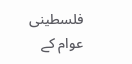فلسطینی عوام کے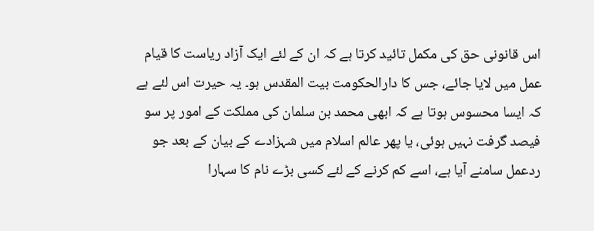اس قانونی حق کی مکمل تائید کرتا ہے کہ ان کے لئے ایک آزاد ریاست کا قیام عمل میں لایا جائے، جس کا دارالحکومت بیت المقدس ہو۔ یہ حیرت اس لئے ہے کہ ایسا محسوس ہوتا ہے کہ ابھی محمد بن سلمان کی مملکت کے امور پر سو فیصد گرفت نہیں ہوئی، یا پھر عالم اسلام میں شہزادے کے بیان کے بعد جو ردعمل سامنے آیا ہے، اسے کم کرنے کے لئے کسی بڑے نام کا سہارا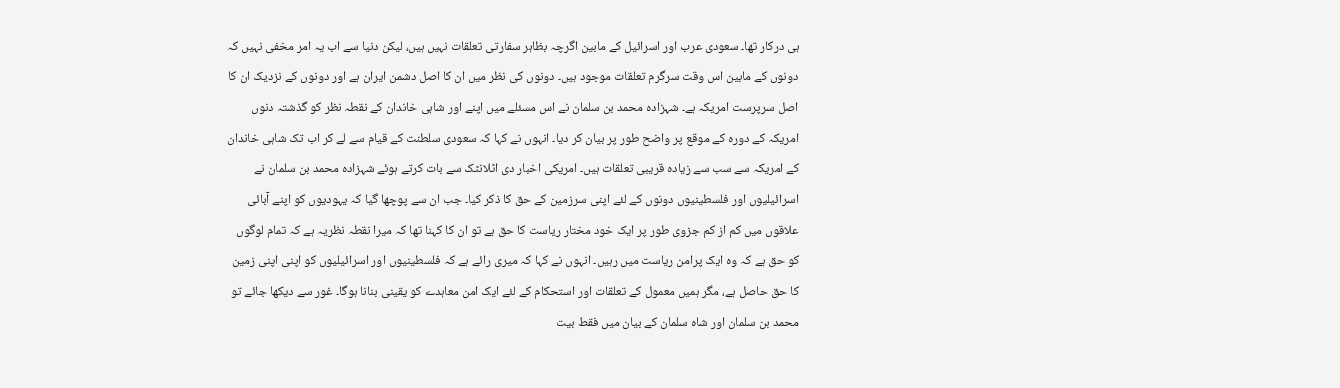ہی درکار تھا۔ سعودی عرب اور اسرائیل کے مابین اگرچہ بظاہر سفارتی تعلقات نہیں ہیں، لیکن دنیا سے اب یہ امر مخفی نہیں کہ دونوں کے مابین اس وقت سرگرم تعلقات موجود ہیں۔ دونوں کی نظر میں ان کا اصل دشمن ایران ہے اور دونوں کے نزدیک ان کا اصل سرپرست امریکہ ہے۔ شہزادہ محمد بن سلمان نے اس مسئلے میں اپنے اور شاہی خاندان کے نقطہ نظر کو گذشتہ دنوں امریکہ کے دورہ کے موقع پر واضح طور پر بیان کر دیا۔ انہوں نے کہا کہ سعودی سلطنت کے قیام سے لے کر اب تک شاہی خاندان کے امریکہ سے سب سے زیادہ قریبی تعلقات ہیں۔ امریکی اخبار دی اٹلانٹک سے بات کرتے ہوئے شہزادہ محمد بن سلمان نے اسرائیلیوں اور فلسطینیوں دونوں کے لئے اپنی سرزمین کے حق کا ذکر کیا۔ جب ان سے پوچھا گیا کہ یہودیوں کو اپنے آبائی علاقوں میں کم از کم جزوی طور پر ایک خود مختار ریاست کا حق ہے تو ان کا کہنا تھا کہ میرا نقطہ نظریہ ہے کہ تمام لوگوں کو حق ہے کہ وہ ایک پرامن ریاست میں رہیں۔ انہوں نے کہا کہ میری رائے ہے کہ فلسطینیوں اور اسرائیلیوں کو اپنی اپنی زمین کا حق حاصل ہے، مگر ہمیں معمول کے تعلقات اور استحکام کے لئے ایک امن معاہدے کو یقینی بنانا ہوگا۔ غور سے دیکھا جائے تو محمد بن سلمان اور شاہ سلمان کے بیان میں فقط بیت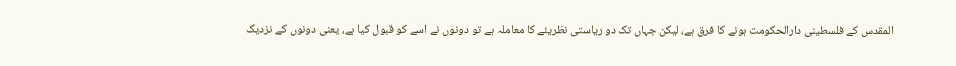المقدس کے فلسطینی دارالحکومت ہونے کا فرق ہے، لیکن جہاں تک دو ریاستی نظریئے کا معاملہ ہے تو دونوں نے اسے کو قبول کیا ہے، یعنی دونوں کے نزدیک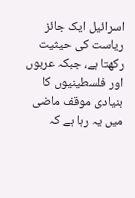اسرائیل ایک جائز ریاست کی حیثیت رکھتا ہے، جبکہ عربوں اور فلسطینیوں کا بنیادی موقف ماضی میں یہ رہا ہے کہ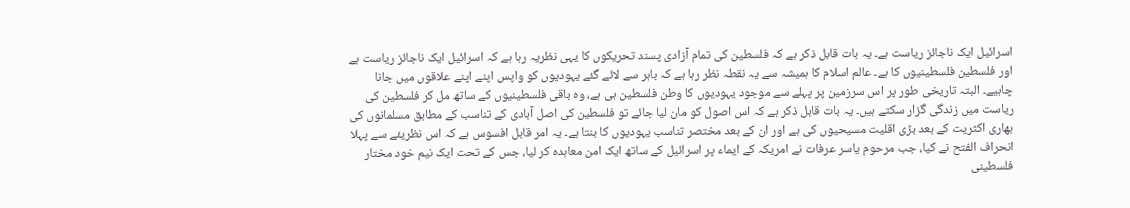اسرائیل ایک ناجائز ریاست ہے۔ یہ بات قابل ذکر ہے کہ فلسطین کی تمام آزادی پسند تحریکوں کا یہی نظریہ رہا ہے کہ اسرائیل ایک ناجائز ریاست ہے اور فلسطین فلسطینیوں کا ہے۔ عالم اسلام کا ہمیشہ سے یہ نقطہ نظر رہا ہے کہ باہر سے لائے گئے یہودیوں کو واپس اپنے اپنے علاقوں میں جانا چاہیے۔ البتہ تاریخی طور پر اس سرزمین پر پہلے سے موجود یہودیوں کا وطن فلسطین ہی ہے، وہ باقی فلسطینیوں کے ساتھ مل کر فلسطین کی ریاست میں زندگی گزار سکتے ہیں۔ یہ بات قابل ذکر ہے کہ اس اصول کو مان لیا جائے تو فلسطین کی اصل آبادی کے تناسب کے مطابق مسلمانوں کی بھاری اکثریت کے بعد بڑی اقلیت مسیحیوں کی ہے اور ان کے بعد مختصر تناسب یہودیوں کا بنتا ہے۔ یہ امر قابل افسوس ہے کہ اس نظریئے سے پہلا انحراف الفتح نے کیا، جب مرحوم یاسر عرفات نے امریکہ کے ایماء پر اسرائیل کے ساتھ ایک امن معاہدہ کر لیا، جس کے تحت ایک نیم خود مختار فلسطینی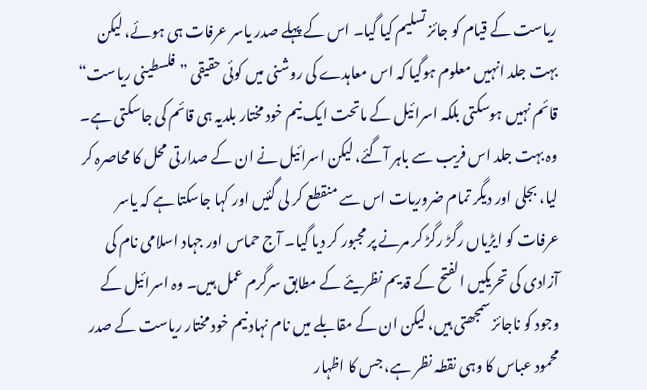ریاست کے قیام کو جائز تسلیم کیا گیا۔ اس کے پہلے صدر یاسر عرفات ہی ہوئے، لیکن بہت جلد انہیں معلوم ہوگیا کہ اس معاہدے کی روشنی میں کوئی حقیقی ”فلسطینی ریاست“ قائم نہیں ہوسکتی بلکہ اسرائیل کے ماتحت ایک نیم خود مختار بلدیہ ہی قائم کی جاسکتی ہے۔ وہ بہت جلد اس فریب سے باہر آگئے، لیکن اسرائیل نے ان کے صدارتی محل کا محاصرہ کر لیا، بجلی اور دیگر تمام ضروریات اس سے منقطع کر لی گئیں اور کہا جاسکتا ہے کہ یاسر عرفات کو ایڑیاں رگڑ رگڑ کر مرنے پر مجبور کر دیا گیا۔ آج حماس اور جہاد اسلامی نام کی آزادی کی تحریکیں الفتح کے قدیم نظریئے کے مطابق سرگرم عمل ہیں۔ وہ اسرائیل کے وجود کو ناجائز سمجھتی ہیں، لیکن ان کے مقابلے میں نام نہاد نیم خود مختار ریاست کے صدر محمود عباس کا وہی نقطہ نظر ہے، جس کا اظہار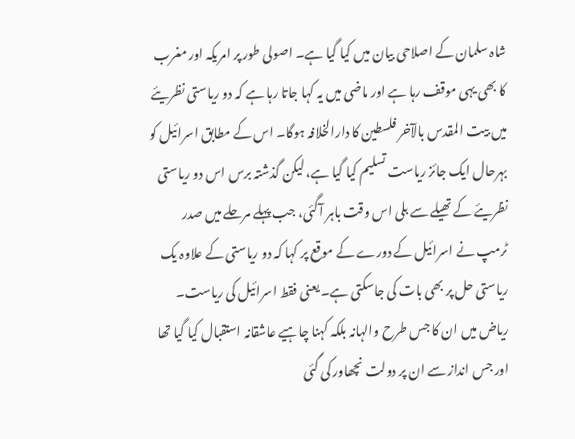شاہ سلمان کے اصلاحی بیان میں کیا گیا ہے۔ اصولی طور پر امریکہ اور مغرب کا بھی یہی موقف رہا ہے اور ماضی میں یہ کہا جاتا رہا ہے کہ دو ریاستی نظریئے میں بیت المقدس بالآخر فلسطین کا دارالخلافہ ہوگا۔ اس کے مطابق اسرائیل کو بہرحال ایک جائز ریاست تسلیم کیا گیا ہے، لیکن گذشتہ برس اس دو ریاستی نظریئے کے تھیلے سے بلی اس وقت باہر آگئی، جب پہلے مرحلے میں صدر ٹرمپ نے اسرائیل کے دورے کے موقع پر کہا کہ دو ریاستی کے علاوہ یک ریاستی حل پر بھی بات کی جاسکتی ہے۔ یعنی فقط اسرائیل کی ریاست۔ ریاض میں ان کا جس طرح والہانہ بلکہ کہنا چاہیے عاشقانہ استقبال کیا گیا تھا اور جس انداز سے ان پر دولت نچھاور کی گئی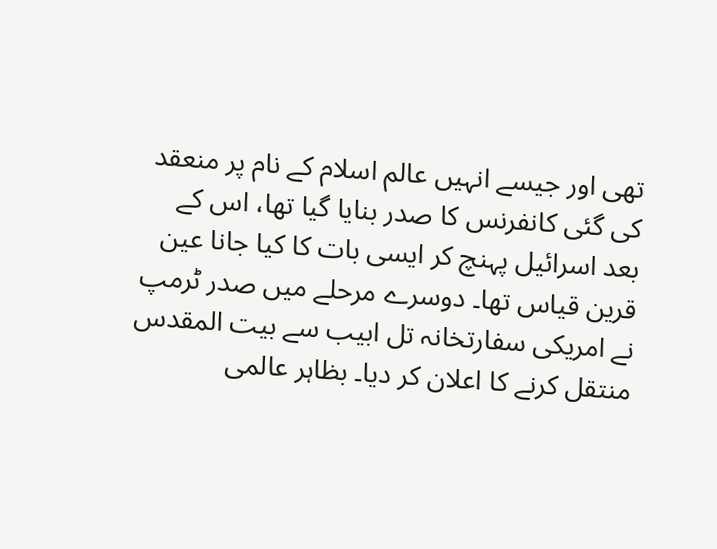تھی اور جیسے انہیں عالم اسلام کے نام پر منعقد کی گئی کانفرنس کا صدر بنایا گیا تھا، اس کے بعد اسرائیل پہنچ کر ایسی بات کا کیا جانا عین قرین قیاس تھا۔ دوسرے مرحلے میں صدر ٹرمپ نے امریکی سفارتخانہ تل ابیب سے بیت المقدس منتقل کرنے کا اعلان کر دیا۔ بظاہر عالمی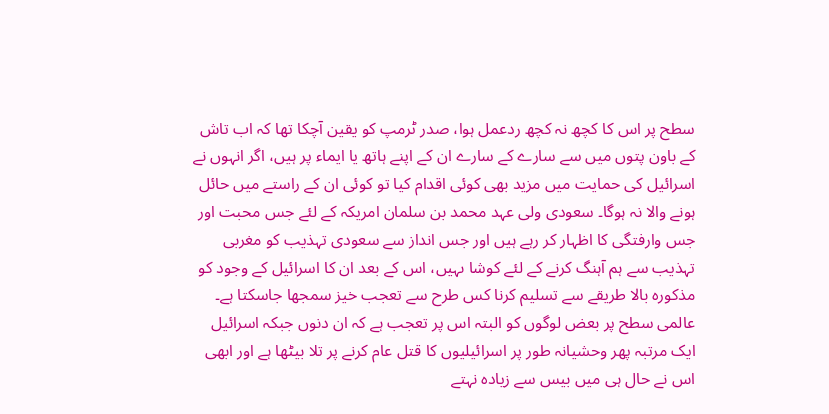سطح پر اس کا کچھ نہ کچھ ردعمل ہوا، صدر ٹرمپ کو یقین آچکا تھا کہ اب تاش کے باون پتوں میں سے سارے کے سارے ان کے اپنے ہاتھ یا ایماء پر ہیں، اگر انہوں نے اسرائیل کی حمایت میں مزید بھی کوئی اقدام کیا تو کوئی ان کے راستے میں حائل ہونے والا نہ ہوگا۔ سعودی ولی عہد محمد بن سلمان امریکہ کے لئے جس محبت اور جس وارفتگی کا اظہار کر رہے ہیں اور جس انداز سے سعودی تہذیب کو مغربی تہذیب سے ہم آہنگ کرنے کے لئے کوشا ںہیں، اس کے بعد ان کا اسرائیل کے وجود کو مذکورہ بالا طریقے سے تسلیم کرنا کس طرح سے تعجب خیز سمجھا جاسکتا ہے۔ عالمی سطح پر بعض لوگوں کو البتہ اس پر تعجب ہے کہ ان دنوں جبکہ اسرائیل ایک مرتبہ پھر وحشیانہ طور پر اسرائیلیوں کا قتل عام کرنے پر تلا بیٹھا ہے اور ابھی اس نے حال ہی میں بیس سے زیادہ نہتے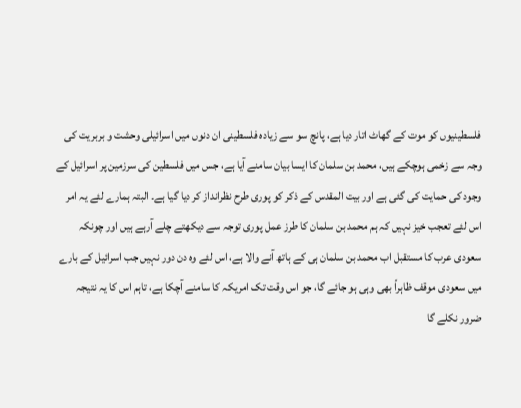فلسطینیوں کو موت کے گھاٹ اتار دیا ہے، پانچ سو سے زیادہ فلسطینی ان دنوں میں اسرائیلی وحشت و بربریت کی وجہ سے زخمی ہوچکے ہیں، محمد بن سلمان کا ایسا بیان سامنے آیا ہے، جس میں فلسطین کی سرزمین پر اسرائیل کے وجود کی حمایت کی گئی ہے اور بیت المقدس کے ذکر کو پوری طرح نظرانداز کر دیا گیا ہے۔ البتہ ہمارے لئے یہ امر اس لئے تعجب خیز نہیں کہ ہم محمد بن سلمان کا طرز عمل پوری توجہ سے دیکھتے چلے آرہے ہیں اور چونکہ سعودی عرب کا مستقبل اب محمد بن سلمان ہی کے ہاتھ آنے والا ہے، اس لئے وہ دن دور نہیں جب اسرائیل کے بارے میں سعودی موقف ظاہراً بھی وہی ہو جائے گا، جو اس وقت تک امریکہ کا سامنے آچکا ہے، تاہم اس کا یہ نتیجہ ضرور نکلے گا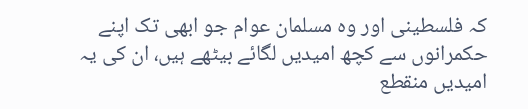کہ فلسطینی اور وہ مسلمان عوام جو ابھی تک اپنے حکمرانوں سے کچھ امیدیں لگائے بیٹھے ہیں، ان کی یہ امیدیں منقطع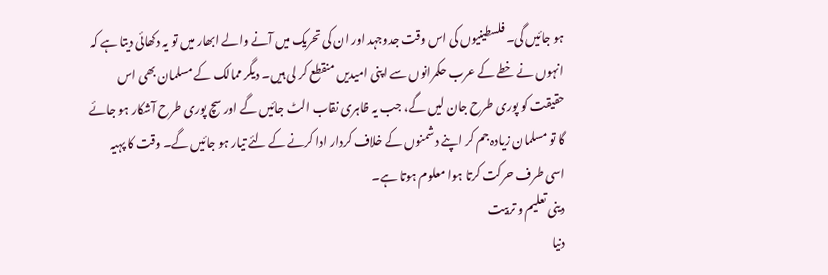ہو جائیں گی۔ فلسطینیوں کی اس وقت جدوجہد اور ان کی تحریک میں آنے والے ابھار میں تو یہ دکھائی دیتا ہے کہ انہوں نے خطے کے عرب حکمرانوں سے اپنی امیدیں منقطع کر لی ہیں۔ دیگر ممالک کے مسلمان بھی اس حقیقت کو پوری طرح جان لیں گے، جب یہ ظاہری نقاب الٹ جائیں گے اور سچ پوری طرح آشکار ہو جائے گا تو مسلمان زیادہ جم کر اپنے دشمنوں کے خلاف کردار ادا کرنے کے لئے تیار ہو جائیں گے۔ وقت کا پہیہ اسی طرف حرکت کرتا ہوا معلوم ہوتا ہے۔
دینی تعلیم و تربیت
دنیا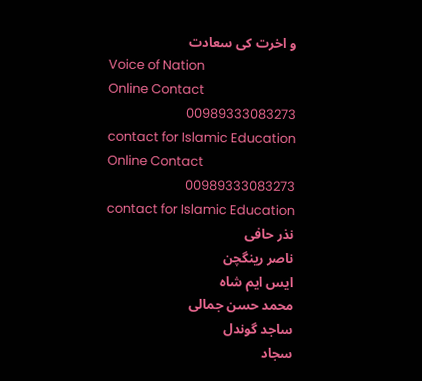و اخرت کی سعادت
Voice of Nation
Online Contact
00989333083273
contact for Islamic Education
Online Contact
00989333083273
contact for Islamic Education
نذر حافی
ناصر رینگچن
ایس ایم شاہ
محمد حسن جمالی
ساجد گوندل
سجاد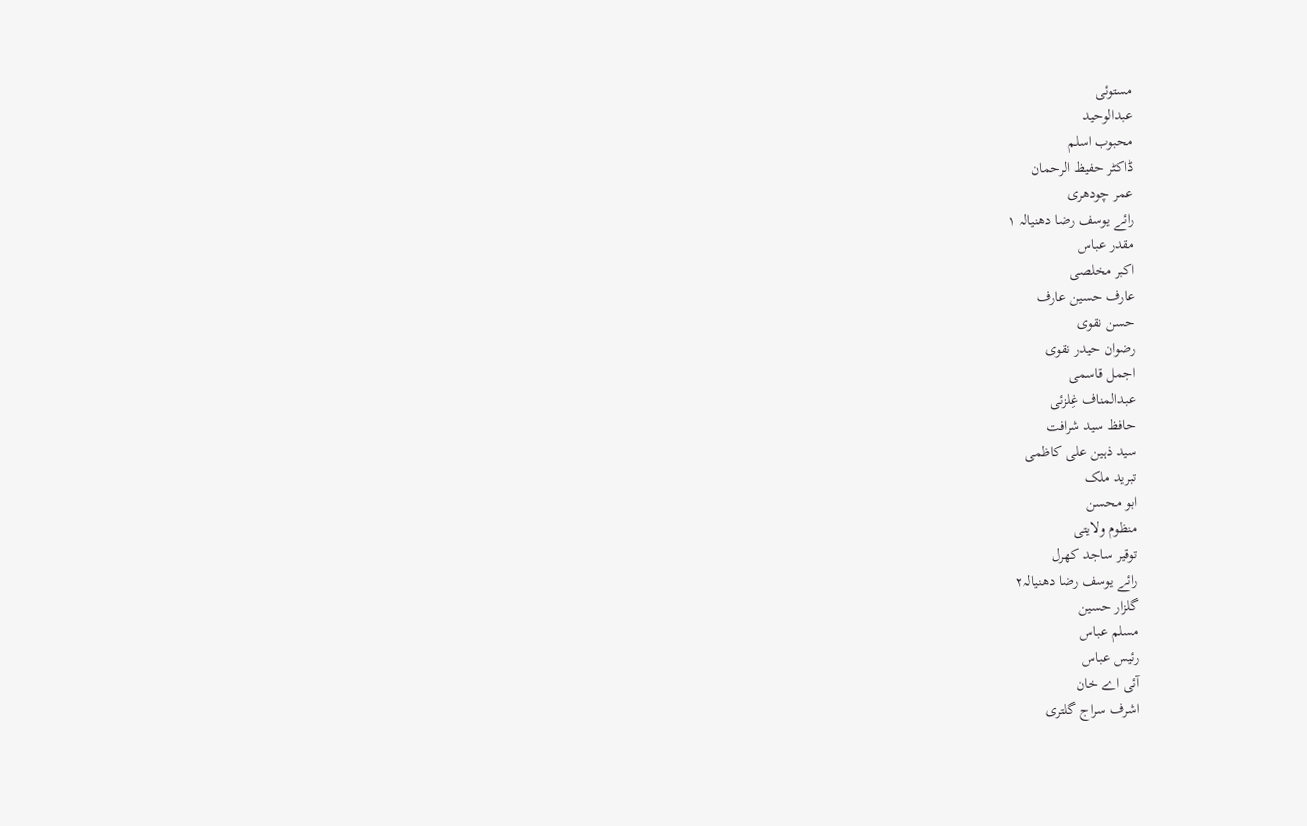مستوئی
عبدالوحید
محبوب اسلم
ڈاکٹر حفیظ الرحمان
عمر چودھری
رائے یوسف رضا دھنیالہ ۱
مقدر عباس
اکبر مخلصی
عارف حسین عارف
حسن نقوی
رضوان حیدر نقوی
اجمل قاسمی
عبدالمناف غِلزئی
حافظ سید شرافت
سید ذہین علی کاظمی
تبرید ملک
ابو محسن
منظوم ولایتی
توقیر ساجد کھرل
رائے یوسف رضا دھنیالہ۲
گلزار حسین
مسلم عباس
رئیس عباس
آئی اے خان
اشرف سراج گلتری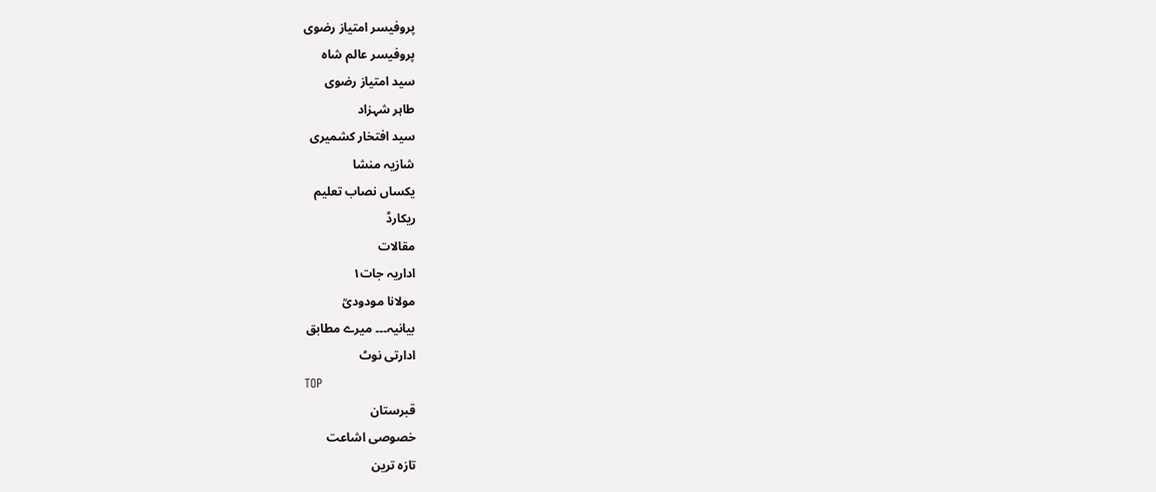پروفیسر امتیاز رضوی
پروفیسر عالم شاہ
سید امتیاز رضوی
طاہر شہزاد
سید افتخار کشمیری
شازیہ منشا
یکساں نصاب تعلیم
ریکارڈ
مقالات
اداریہ جات۱
مولانا مودودیؒ
بیانیہ۔۔۔ میرے مطابق
ادارتی نوٹ
TOP
قبرستان
خصوصی اشاعت
تازہ ترین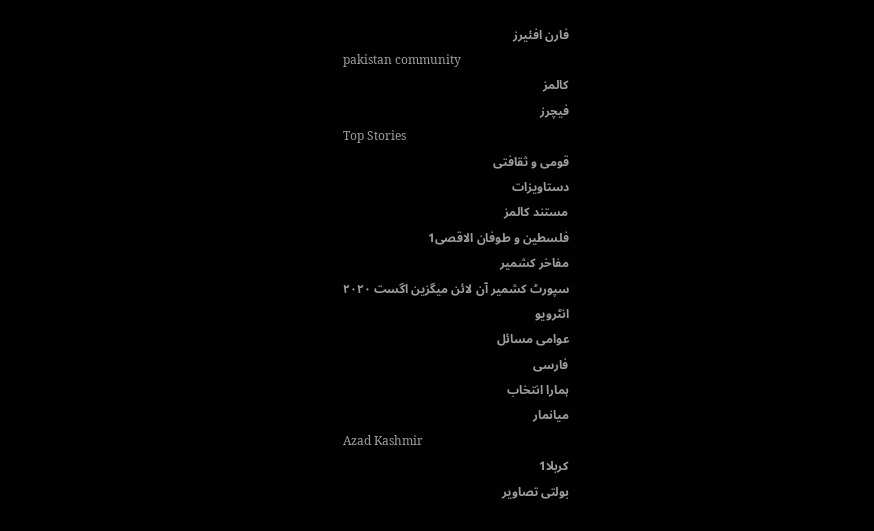فارن افئیرز
pakistan community
کالمز
فیچرز
Top Stories
قومی و ثقافتی
دستاویزات
مستند کالمز
فلسطین و طوفان الاقصی1
مفاخر کشمیر
سپورٹ کشمیر آن لائن میگزین اگست ۲۰۲۰
انٹرویو
عوامی مسائل
فارسی
ہمارا انتخاب
میانمار
Azad Kashmir
کربلا1
بولتی تصاویر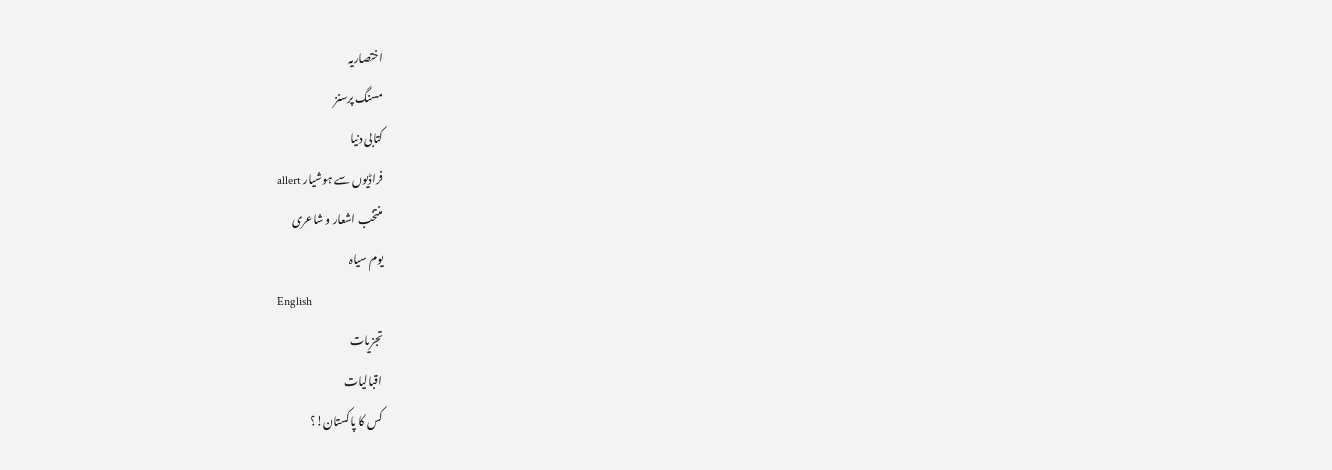اختصاریہ
مسنگ پرسنز
کتابی دنیا
فراڈیوں سے ہوشیار allert
منتخب اشعار و شاعری
یوم سیاہ
English
تجزیات
اقبالیات
کس کا پاکستان!؟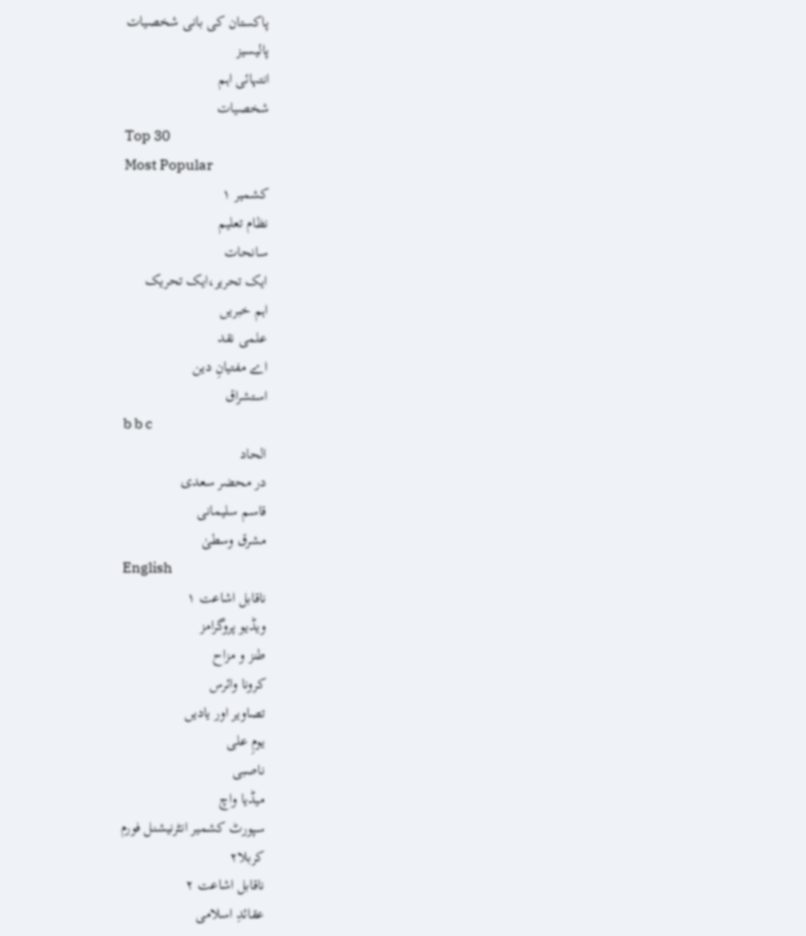پاکستان کی بانی شخصیات
پالیسیز
انتہائی اہم
شخصیات
Top 30
Most Popular
کشمیر ۱
نظام تعلیم
سانحات
ایک تحریر،ایک تحریک
اہم خبریں
علمی نقد
اے مفتیانِ دین
استشراق
b b c
الحاد
در محضر سعدی
قاسم سلیمانی
مشرق وسطیٰ
English
ناقابل اشاعت ۱
ویڈیو پروگرامز
طنز و مزاح
کرونا وائرس
تصاویر اور یادیں
یومِ علی
ناصبی
میڈیا واچ
سپورٹ کشمیر انٹرنیشنل فورم
کربلا۲
ناقابل اشاعت ۲
عقائدِ اسلامی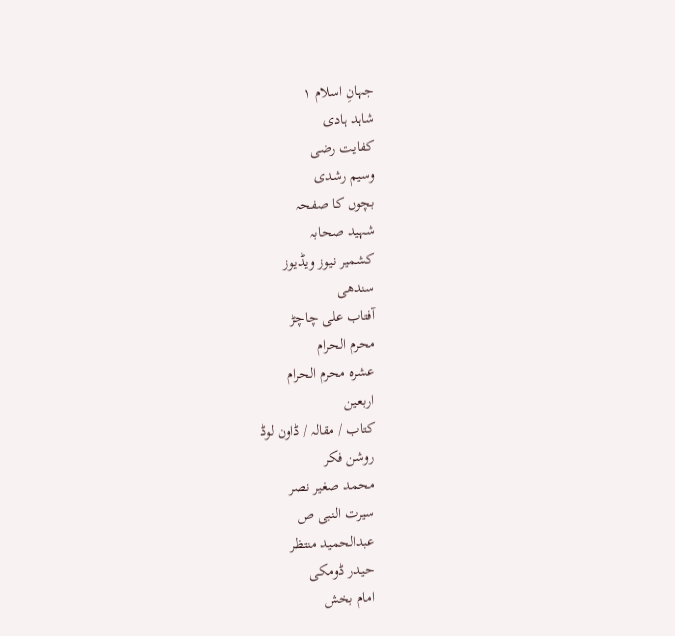جہانِ اسلام ۱
شاہد ہادی
کفایت رضی
وسیم رشدی
بچوں کا صفحہ
شہید صحابہ
کشمیر نیوز ویڈیوز
سندھی
آفتاب علی چاچڑ
محرم الحرام
عشرہ محرم الحرام
اربعین
کتاب / مقالہ / ڈاون لوڈ
روشن فکر
محمد صغیر نصر
سیرت النبی ص
عبدالحمید منتظر
حیدر ڈومکی
امام بخش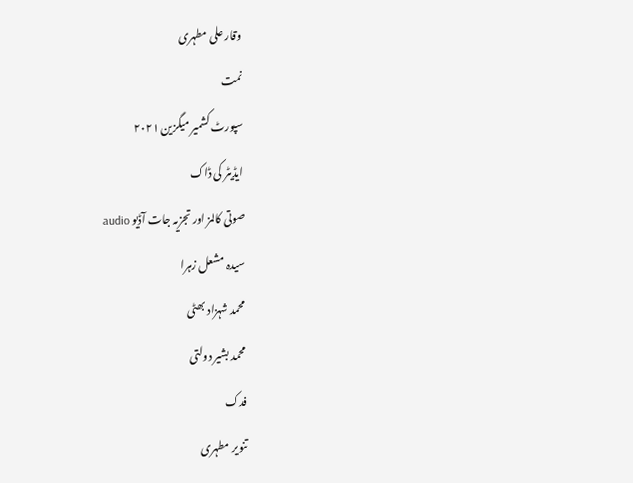وقار علی مطہری
نمت
سپورٹ کشمیر میگزین ۲۰۲۱
ایڈیٹر کی ڈاک
صوتی کالمز اور تجزیہ جات آڈیو audio
سیدہ مشعل زہرا
محمد شہزاد بھٹی
محمد بشیر دولتی
فدک
تنویر مطہری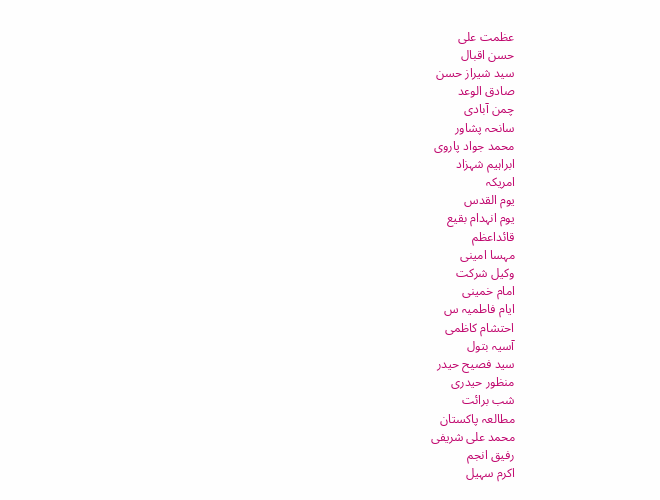عظمت علی
حسن اقبال
سید شیراز حسن
صادق الوعد
چمن آبادی
سانحہ پشاور
محمد جواد پاروی
ابراہیم شہزاد
امریکہ
یوم القدس
یوم انہدام بقیع
قائداعظم
مہسا امینی
وکیل شرکت
امام خمینی
ایام فاطمیہ س
احتشام کاظمی
آسیہ بتول
سید فصیح حیدر
منظور حیدری
شب برائت
مطالعہ پاکستان
محمد علی شریفی
رفیق انجم
اکرم سہیل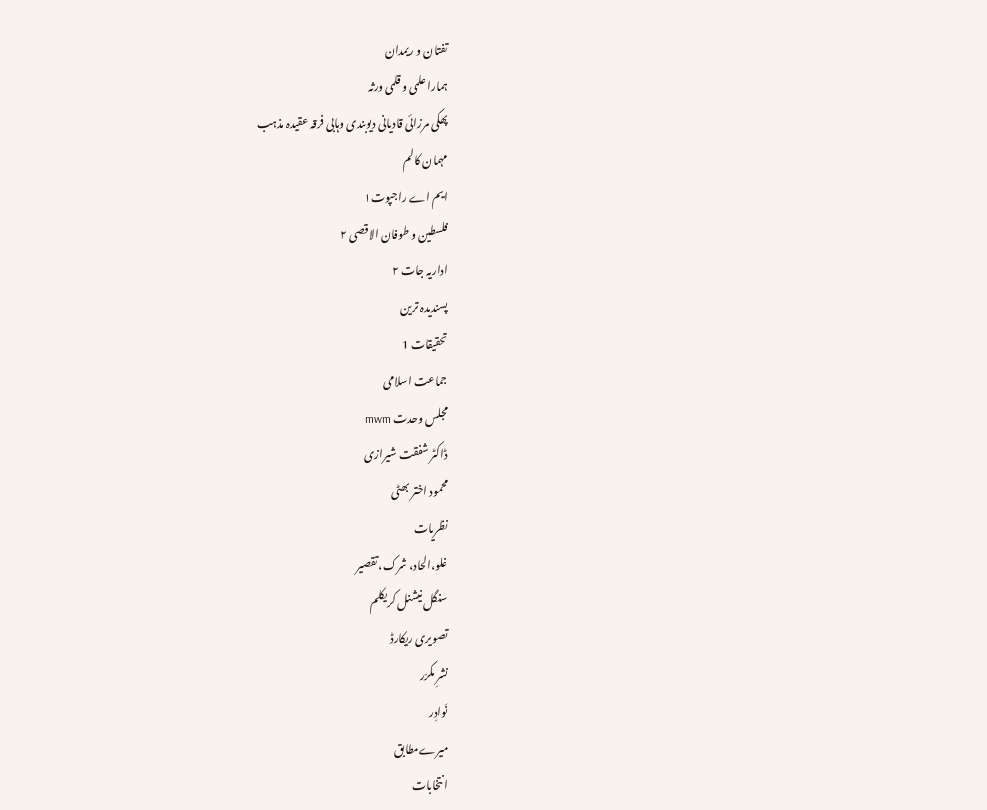تفتان و ریمدان
ہمارا علمی و قلمی ورثہ
پھکی مرزائی قادیانی دیوبندی وہابی فرقہ عقیدہ مذہب
مہمان کالم
ایم اے راجپوت۱
فلسطین و طوفان الاقصی ۲
اداریہ جات ۲
پسندیدہ ترین
تحقیقات 1
جماعت اسلامی
مجلس وحدت mwm
ڈاکٹر شفقت شیرازی
محمود اختر بھٹی
نظریات
غلو،الحاد، شرک، تقصیر
سنگل نیشنل کریکلم
تصویری ریکارڈ
نشرِ مکرّر
نَوادِر
میرےمطابق
انتخابات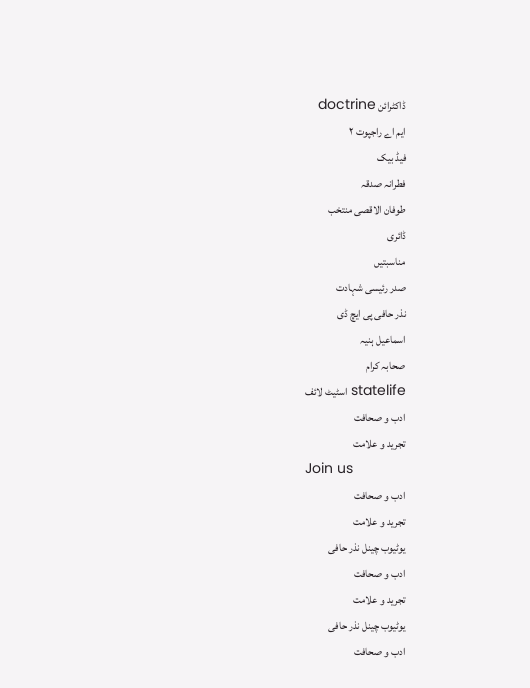ڈاکٹرائن doctrine
ایم اے راجپوت ۲
فیڈ بیک
فطرانہ صدقہ
طوفان الاقصی منتخب
ڈائری
مناسبتیں
صدر رئیسی شہادت
نذر حافی پی ایچ ڈی
اسماعیل ہنیہ
صحابہ کرام
statelife اسٹیٹ لائف
ادب و صحافت
تجرید و علامت
Join us
ادب و صحافت
تجرید و علامت
یوٹیوب چینل نذر حافی
ادب و صحافت
تجرید و علامت
یوٹیوب چینل نذر حافی
ادب و صحافت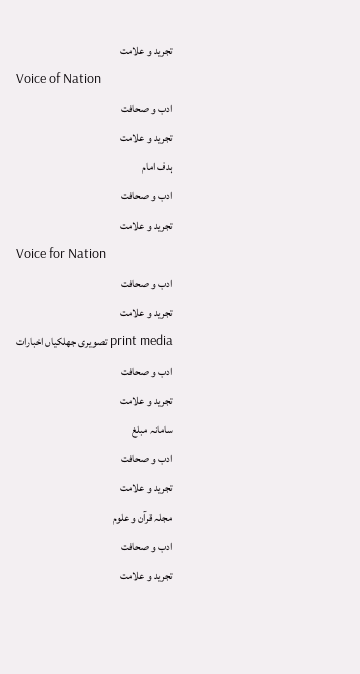تجرید و علامت
Voice of Nation
ادب و صحافت
تجرید و علامت
ہدف امام
ادب و صحافت
تجرید و علامت
Voice for Nation
ادب و صحافت
تجرید و علامت
print media تصویری جھلکیاں اخبارات
ادب و صحافت
تجرید و علامت
سامانہ مبلغ
ادب و صحافت
تجرید و علامت
مجلہ قرآن و علوم
ادب و صحافت
تجرید و علامت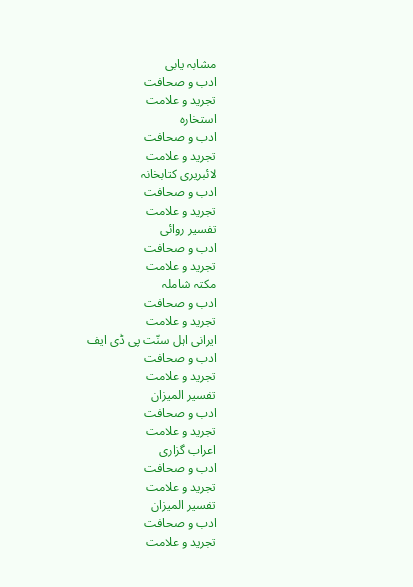مشابہ یابی
ادب و صحافت
تجرید و علامت
استخارہ
ادب و صحافت
تجرید و علامت
لائبریری کتابخانہ
ادب و صحافت
تجرید و علامت
تفسیر روائی
ادب و صحافت
تجرید و علامت
مکتہ شاملہ
ادب و صحافت
تجرید و علامت
ایرانی اہل سنّت پی ڈی ایف
ادب و صحافت
تجرید و علامت
تفسیر المیزان
ادب و صحافت
تجرید و علامت
اعراب گزاری
ادب و صحافت
تجرید و علامت
تفسیر المیزان
ادب و صحافت
تجرید و علامت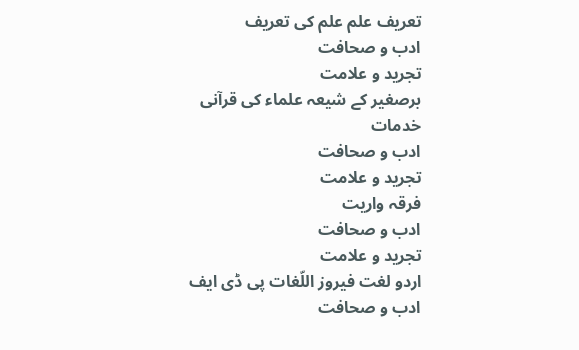تعریف علم علم کی تعریف
ادب و صحافت
تجرید و علامت
برصغیر کے شیعہ علماء کی قرآنی خدمات
ادب و صحافت
تجرید و علامت
فرقہ واریت
ادب و صحافت
تجرید و علامت
اردو لغت فیروز اللّغات پی ڈی ایف
ادب و صحافت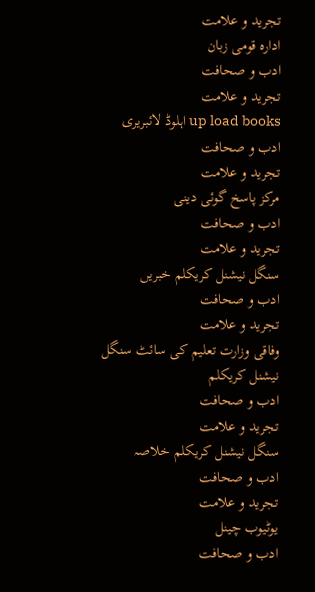تجرید و علامت
ادارہ قومی زبان
ادب و صحافت
تجرید و علامت
up load books اہلوڈ لائبریری
ادب و صحافت
تجرید و علامت
مرکز پاسخ گوئی دینی
ادب و صحافت
تجرید و علامت
سنگل نیشنل کریکلم خبریں
ادب و صحافت
تجرید و علامت
وفاقی وزارت تعلیم کی سائٹ سنگل نیشنل کریکلم
ادب و صحافت
تجرید و علامت
سنگل نیشنل کریکلم خلاصہ
ادب و صحافت
تجرید و علامت
یوٹیوب چینل
ادب و صحافت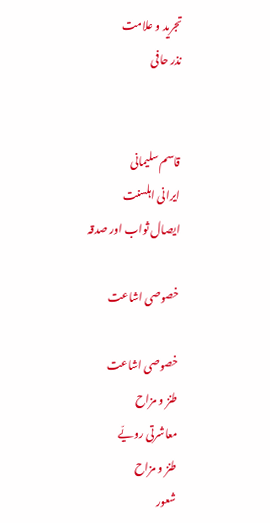تجرید و علامت
نذر حافی


قاسم سلیمانی
ایرانی اہلسنت
ایصال ثواب اور صدقہ

خصوصی اشاعت

خصوصی اشاعت
طنز و مزاح
معاشرتی رویّے
طنز و مزاح
شعور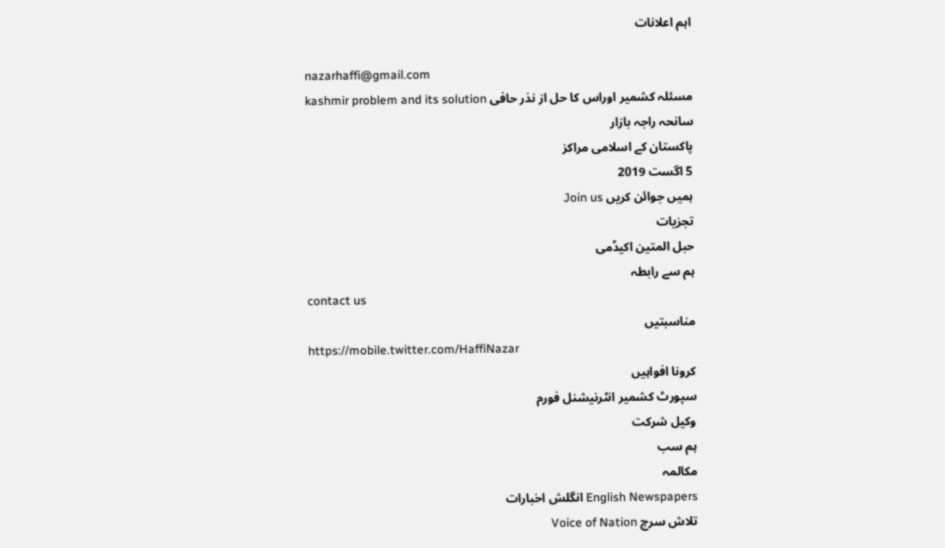اہم اعلانات

nazarhaffi@gmail.com
مسئلہ کشمیر اوراس کا حل از نذر حافی kashmir problem and its solution
سانحہ راجہ بازار
پاکستان کے اسلامی مراکز
5 اگست 2019
ہمیں جوائن کریں Join us
تجزیات
حبل المتین اکیڈمی
ہم سے رابطہ
contact us
مناسبتیں
https://mobile.twitter.com/HaffiNazar
کرونا افواہیں
سپورٹ کشمیر انٹرنیشنل فورم
وکیل شرکت
ہم سب
مکالمہ
English Newspapers انگلش اخبارات
تلاش سرچ Voice of Nation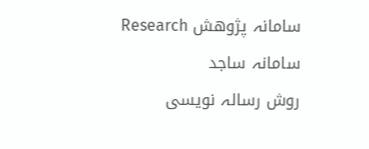سامانہ پژوھش Research
سامانہ ساجد
روش رسالہ نویسی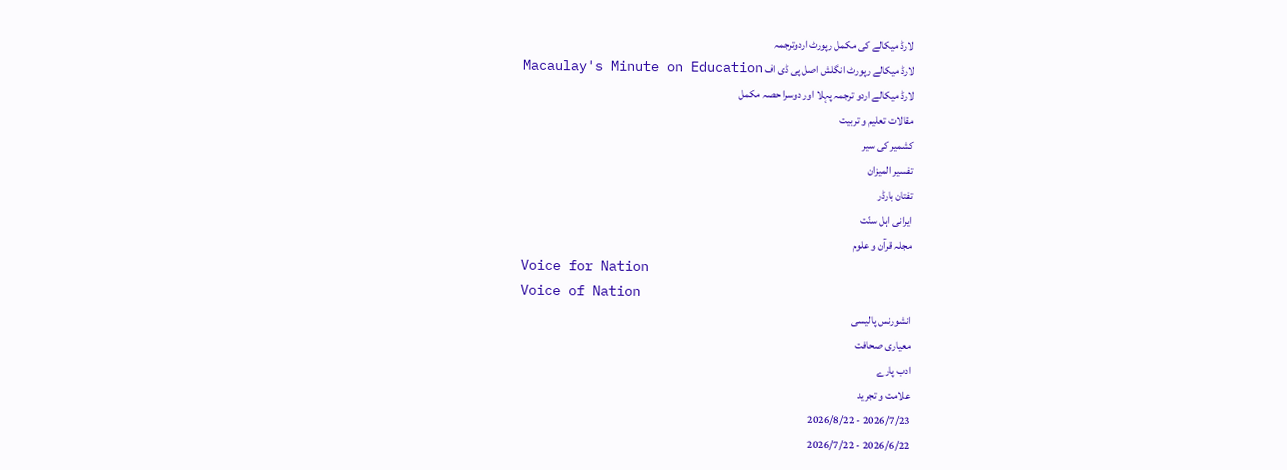لارڈ میکالے کی مکمل رپورٹ اردوترجمہ
لارڈ میکالے رپورٹ انگلش اصل پی ڈی اف Macaulay's Minute on Education
لارڈ میکالے اردو ترجمہ پہلا اور دوسرا حصہ مکمل
مقالات تعلیم و تربیت
کشمیر کی سیر
تفسیر المیزان
تفتان بارڈر
ایرانی اہل سنّت
مجلہ قرآن و علوم
Voice for Nation
Voice of Nation
انشورنس پالیسی
معیاری صحافت
ادب پارے
علامت و تجرید
2026/7/23 - 2026/8/22
2026/6/22 - 2026/7/22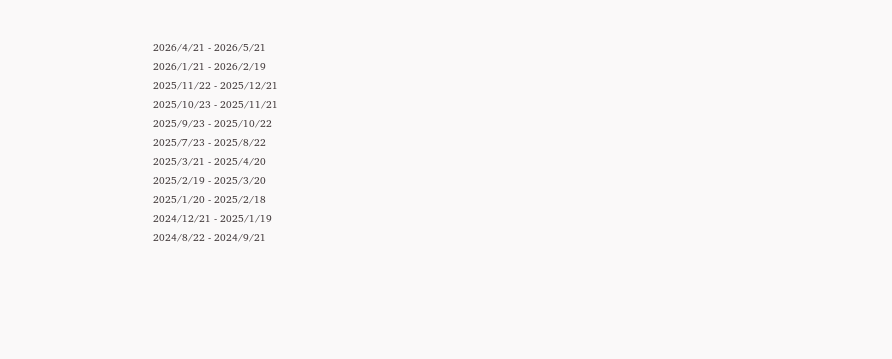2026/4/21 - 2026/5/21
2026/1/21 - 2026/2/19
2025/11/22 - 2025/12/21
2025/10/23 - 2025/11/21
2025/9/23 - 2025/10/22
2025/7/23 - 2025/8/22
2025/3/21 - 2025/4/20
2025/2/19 - 2025/3/20
2025/1/20 - 2025/2/18
2024/12/21 - 2025/1/19
2024/8/22 - 2024/9/21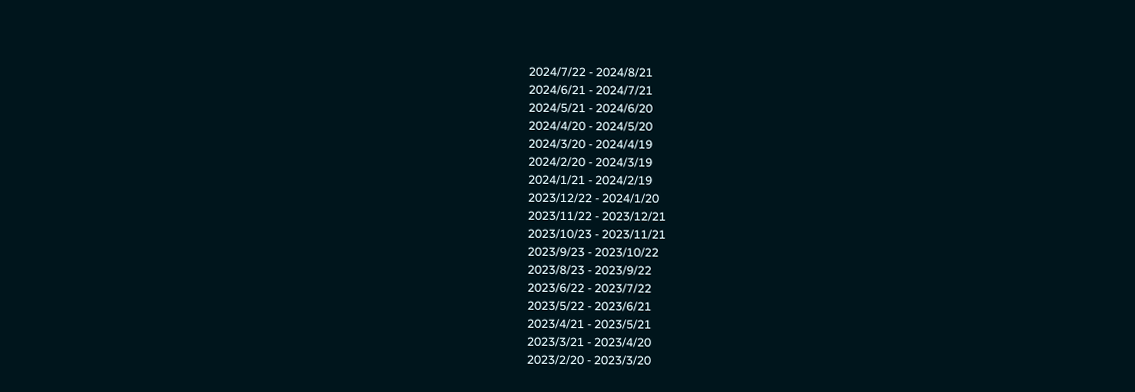2024/7/22 - 2024/8/21
2024/6/21 - 2024/7/21
2024/5/21 - 2024/6/20
2024/4/20 - 2024/5/20
2024/3/20 - 2024/4/19
2024/2/20 - 2024/3/19
2024/1/21 - 2024/2/19
2023/12/22 - 2024/1/20
2023/11/22 - 2023/12/21
2023/10/23 - 2023/11/21
2023/9/23 - 2023/10/22
2023/8/23 - 2023/9/22
2023/6/22 - 2023/7/22
2023/5/22 - 2023/6/21
2023/4/21 - 2023/5/21
2023/3/21 - 2023/4/20
2023/2/20 - 2023/3/20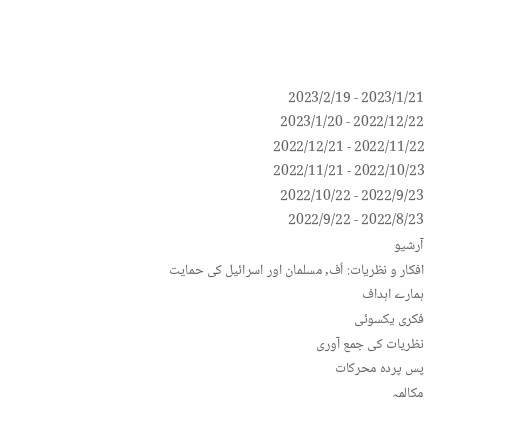2023/1/21 - 2023/2/19
2022/12/22 - 2023/1/20
2022/11/22 - 2022/12/21
2022/10/23 - 2022/11/21
2022/9/23 - 2022/10/22
2022/8/23 - 2022/9/22
آرشيو
افکار و نظریات: اُف, مسلمان اور اسرائیل کی حمایت
ہمارے اہداف
فکری یکسوئی
نظریات کی جمع آوری
پس پردہ محرکات
مکالمہ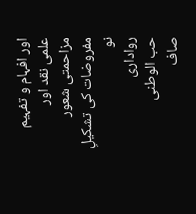اور افہام و تفہیم
علمی نقد اور مزاحمتی شعور
مفروضات کی تشکیلِ نو
رواداری
حب الوطنی
صاف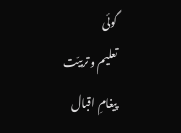گوئی
تعلیم و تربیّت
پیغامِ اقبال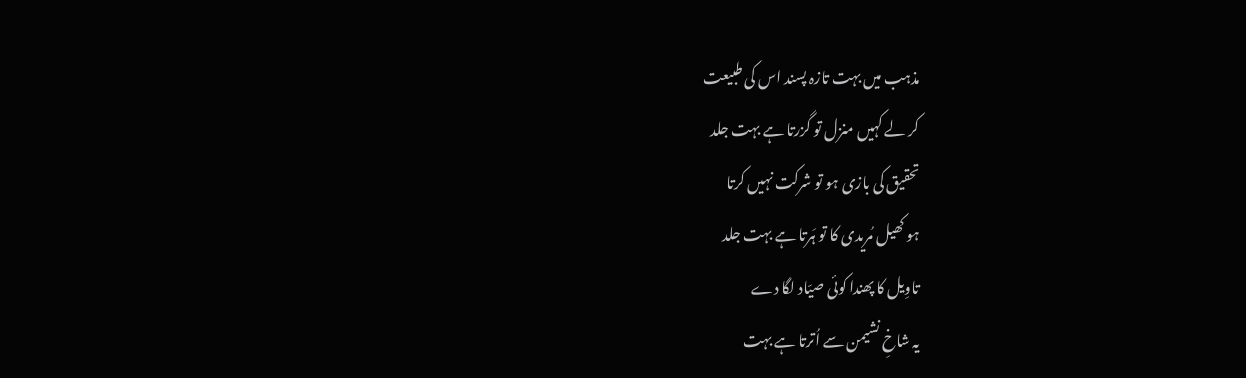مذہب میں بہت تازہ پسند اس کی طبیعت
کر لے کہیں منزل تو گزرتا ہے بہت جلد
تحقیق کی بازی ہو تو شرکت نہیں کرتا
ہو کھیل مُریدی کا تو ہَرتا ہے بہت جلد
تاوِیل کا پھندا کوئی صیّاد لگا دے
یہ شاخِ نشیمن سے اُترتا ہے بہت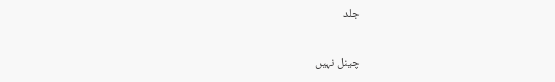جلد

چینل نہیں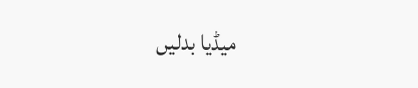میڈیا بدلیں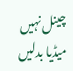چینل نہیں میڈیا بدلیں